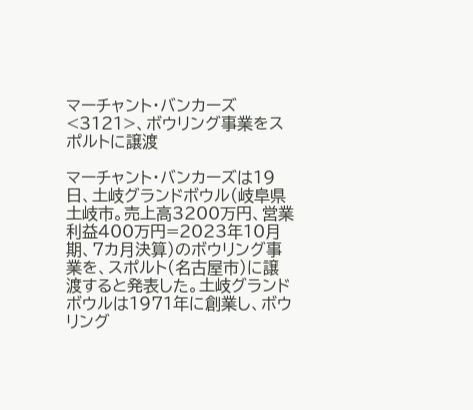マーチャント・バンカーズ<3121>、ボウリング事業をスポルトに譲渡

マーチャント・バンカーズは19日、土岐グランドボウル(岐阜県土岐市。売上高3200万円、営業利益400万円=2023年10月期、7カ月決算)のボウリング事業を、スポルト(名古屋市)に譲渡すると発表した。土岐グランドボウルは1971年に創業し、ボウリング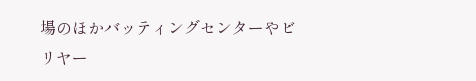場のほかバッティングセンターやビリヤー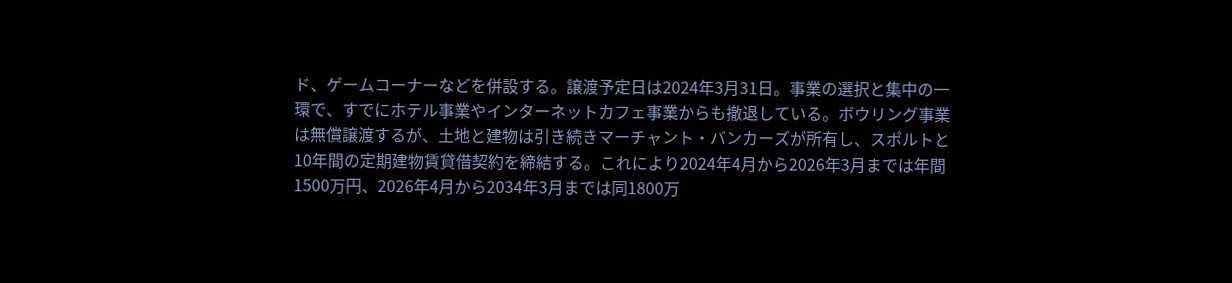ド、ゲームコーナーなどを併設する。譲渡予定日は2024年3月31日。事業の選択と集中の一環で、すでにホテル事業やインターネットカフェ事業からも撤退している。ボウリング事業は無償譲渡するが、土地と建物は引き続きマーチャント・バンカーズが所有し、スポルトと10年間の定期建物賃貸借契約を締結する。これにより2024年4月から2026年3月までは年間1500万円、2026年4月から2034年3月までは同1800万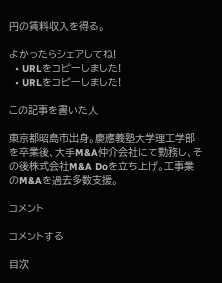円の賃料収入を得る。

よかったらシェアしてね!
  • URLをコピーしました!
  • URLをコピーしました!

この記事を書いた人

東京都昭島市出身。慶應義塾大学理工学部を卒業後、大手M&A仲介会社にて勤務し、その後株式会社M&A Doを立ち上げ。工事業のM&Aを過去多数支援。

コメント

コメントする

目次